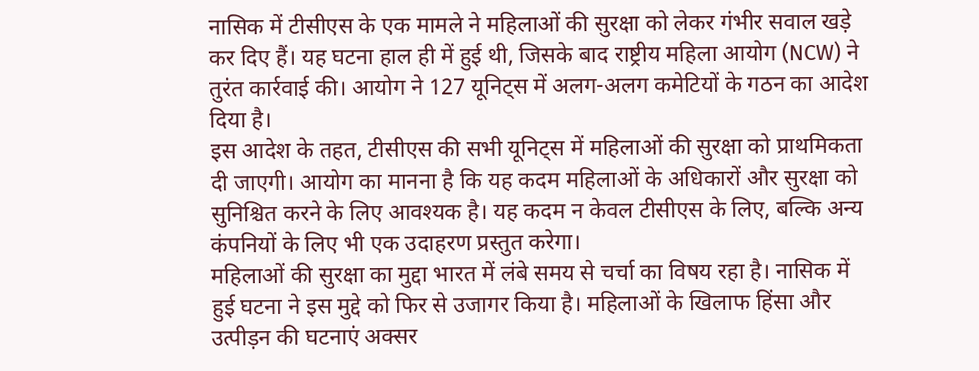नासिक में टीसीएस के एक मामले ने महिलाओं की सुरक्षा को लेकर गंभीर सवाल खड़े कर दिए हैं। यह घटना हाल ही में हुई थी, जिसके बाद राष्ट्रीय महिला आयोग (NCW) ने तुरंत कार्रवाई की। आयोग ने 127 यूनिट्स में अलग-अलग कमेटियों के गठन का आदेश दिया है।
इस आदेश के तहत, टीसीएस की सभी यूनिट्स में महिलाओं की सुरक्षा को प्राथमिकता दी जाएगी। आयोग का मानना है कि यह कदम महिलाओं के अधिकारों और सुरक्षा को सुनिश्चित करने के लिए आवश्यक है। यह कदम न केवल टीसीएस के लिए, बल्कि अन्य कंपनियों के लिए भी एक उदाहरण प्रस्तुत करेगा।
महिलाओं की सुरक्षा का मुद्दा भारत में लंबे समय से चर्चा का विषय रहा है। नासिक में हुई घटना ने इस मुद्दे को फिर से उजागर किया है। महिलाओं के खिलाफ हिंसा और उत्पीड़न की घटनाएं अक्सर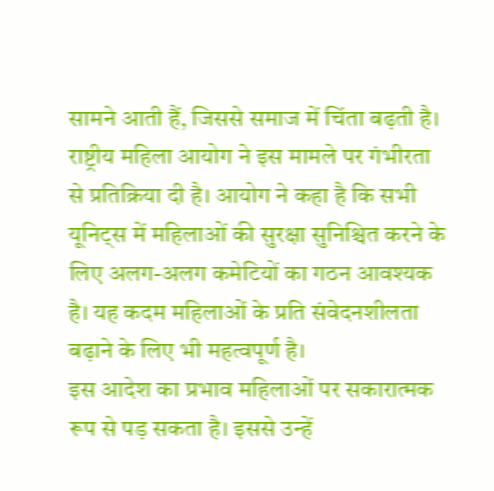सामने आती हैं, जिससे समाज में चिंता बढ़ती है।
राष्ट्रीय महिला आयोग ने इस मामले पर गंभीरता से प्रतिक्रिया दी है। आयोग ने कहा है कि सभी यूनिट्स में महिलाओं की सुरक्षा सुनिश्चित करने के लिए अलग-अलग कमेटियों का गठन आवश्यक है। यह कदम महिलाओं के प्रति संवेदनशीलता बढ़ाने के लिए भी महत्वपूर्ण है।
इस आदेश का प्रभाव महिलाओं पर सकारात्मक रूप से पड़ सकता है। इससे उन्हें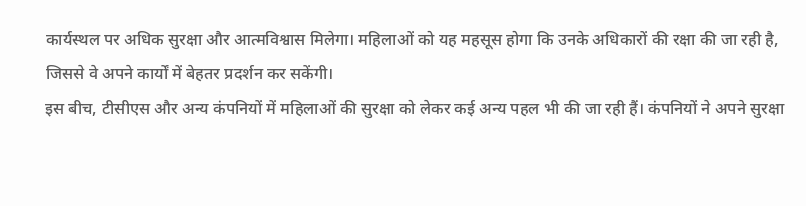कार्यस्थल पर अधिक सुरक्षा और आत्मविश्वास मिलेगा। महिलाओं को यह महसूस होगा कि उनके अधिकारों की रक्षा की जा रही है, जिससे वे अपने कार्यों में बेहतर प्रदर्शन कर सकेंगी।
इस बीच, टीसीएस और अन्य कंपनियों में महिलाओं की सुरक्षा को लेकर कई अन्य पहल भी की जा रही हैं। कंपनियों ने अपने सुरक्षा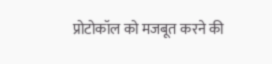प्रोटोकॉल को मजबूत करने की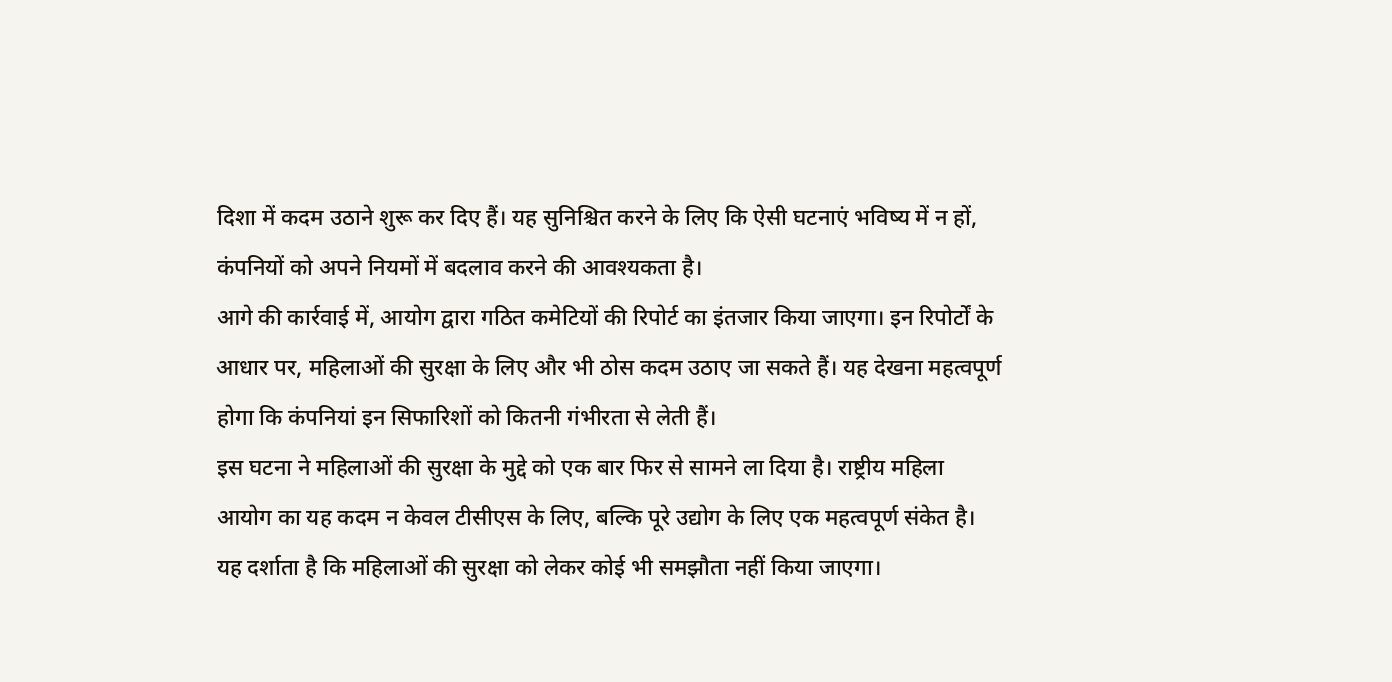दिशा में कदम उठाने शुरू कर दिए हैं। यह सुनिश्चित करने के लिए कि ऐसी घटनाएं भविष्य में न हों, कंपनियों को अपने नियमों में बदलाव करने की आवश्यकता है।
आगे की कार्रवाई में, आयोग द्वारा गठित कमेटियों की रिपोर्ट का इंतजार किया जाएगा। इन रिपोर्टों के आधार पर, महिलाओं की सुरक्षा के लिए और भी ठोस कदम उठाए जा सकते हैं। यह देखना महत्वपूर्ण होगा कि कंपनियां इन सिफारिशों को कितनी गंभीरता से लेती हैं।
इस घटना ने महिलाओं की सुरक्षा के मुद्दे को एक बार फिर से सामने ला दिया है। राष्ट्रीय महिला आयोग का यह कदम न केवल टीसीएस के लिए, बल्कि पूरे उद्योग के लिए एक महत्वपूर्ण संकेत है। यह दर्शाता है कि महिलाओं की सुरक्षा को लेकर कोई भी समझौता नहीं किया जाएगा।